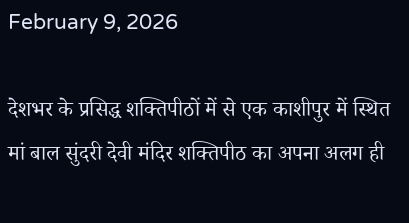February 9, 2026

देशभर के प्रसिद्ध शक्तिपीठों में से एक काशीपुर में स्थित मां बाल सुंदरी देवी मंदिर शक्तिपीठ का अपना अलग ही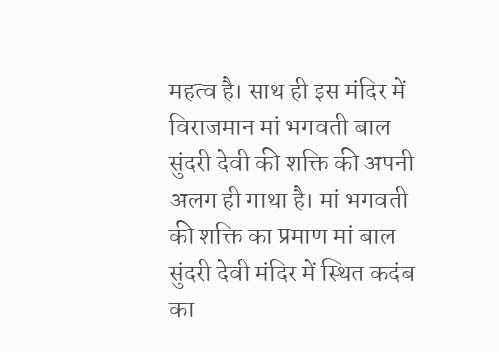महत्व है। साथ ही इस मंदिर में विराजमान मां भगवती बाल सुंदरी देवी की शक्ति की अपनी अलग ही गाथा है। मां भगवती की शक्ति का प्रमाण मां बाल सुंदरी देवी मंदिर में स्थित कदंब का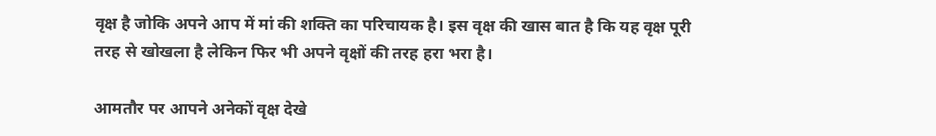वृक्ष है जोकि अपने आप में मां की शक्ति का परिचायक है। इस वृक्ष की खास बात है कि यह वृक्ष पूरी तरह से खोखला है लेकिन फिर भी अपने वृक्षों की तरह हरा भरा है।

आमतौर पर आपने अनेकों वृक्ष देखे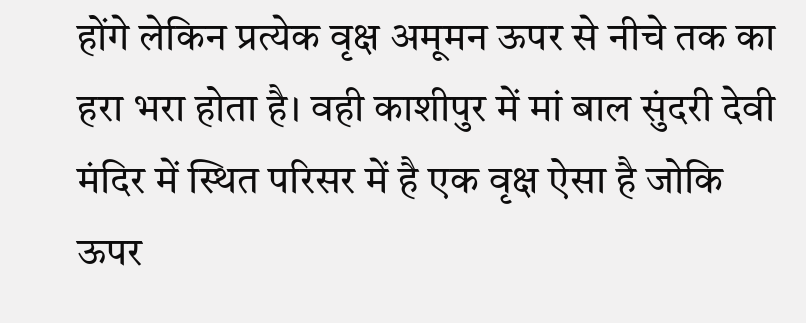होंगे लेकिन प्रत्येक वृक्ष अमूमन ऊपर से नीचे तक का हरा भरा होता है। वही काशीपुर में मां बाल सुंदरी देवी मंदिर में स्थित परिसर में है एक वृक्ष ऐसा है जोकि ऊपर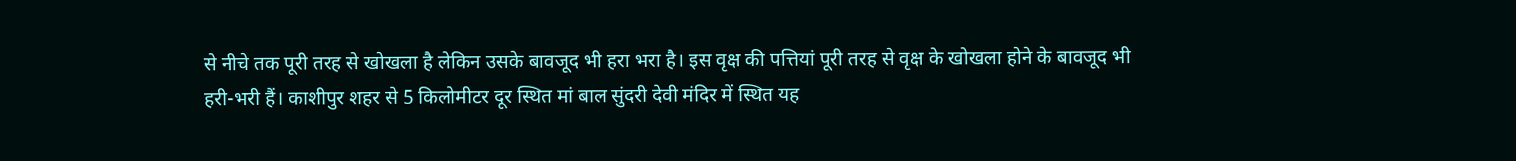से नीचे तक पूरी तरह से खोखला है लेकिन उसके बावजूद भी हरा भरा है। इस वृक्ष की पत्तियां पूरी तरह से वृक्ष के खोखला होने के बावजूद भी हरी-भरी हैं। काशीपुर शहर से 5 किलोमीटर दूर स्थित मां बाल सुंदरी देवी मंदिर में स्थित यह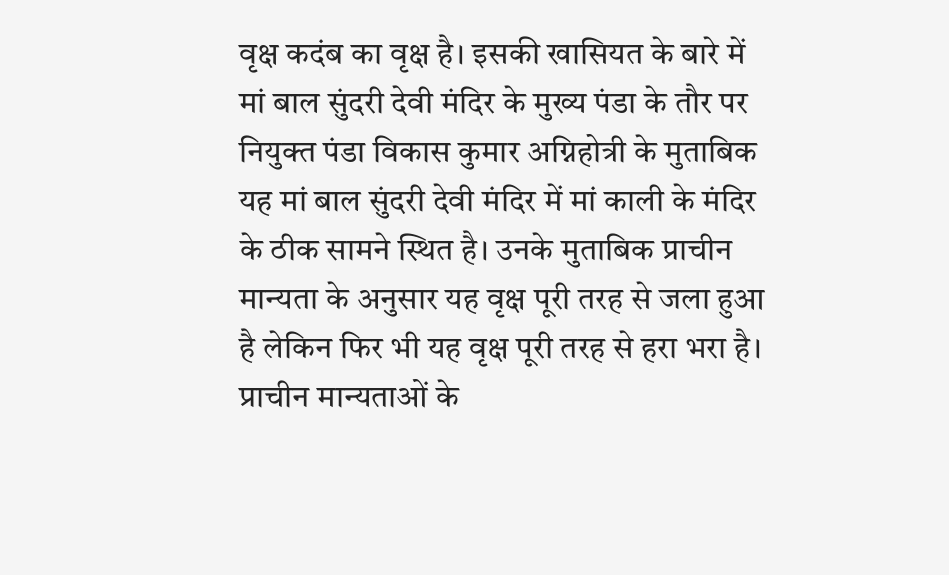वृक्ष कदंब का वृक्ष है। इसकी खासियत के बारे में मां बाल सुंदरी देवी मंदिर के मुख्य पंडा के तौर पर नियुक्त पंडा विकास कुमार अग्निहोत्री के मुताबिक यह मां बाल सुंदरी देवी मंदिर में मां काली के मंदिर के ठीक सामने स्थित है। उनके मुताबिक प्राचीन मान्यता के अनुसार यह वृक्ष पूरी तरह से जला हुआ है लेकिन फिर भी यह वृक्ष पूरी तरह से हरा भरा है। प्राचीन मान्यताओं के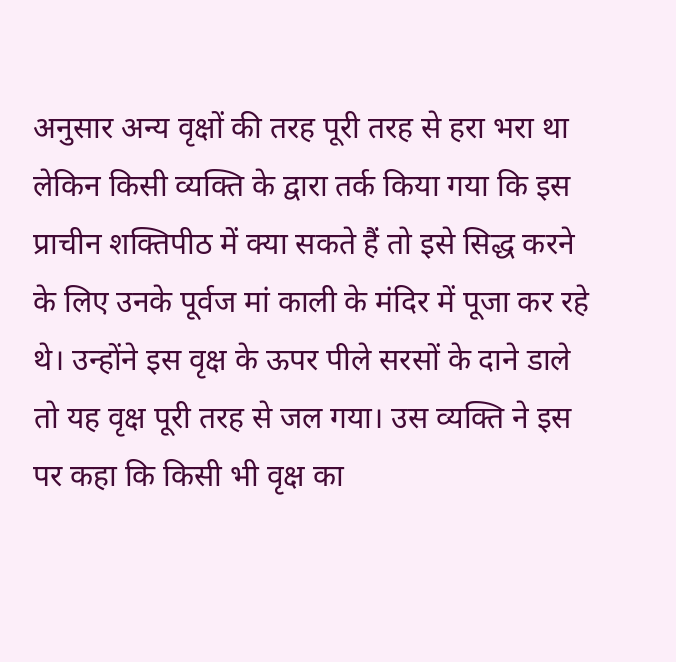अनुसार अन्य वृक्षों की तरह पूरी तरह से हरा भरा था लेकिन किसी व्यक्ति के द्वारा तर्क किया गया कि इस प्राचीन शक्तिपीठ में क्या सकते हैं तो इसे सिद्ध करने के लिए उनके पूर्वज मां काली के मंदिर में पूजा कर रहे थे। उन्होंने इस वृक्ष के ऊपर पीले सरसों के दाने डाले तो यह वृक्ष पूरी तरह से जल गया। उस व्यक्ति ने इस पर कहा कि किसी भी वृक्ष का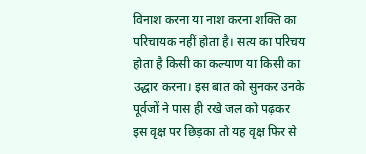विनाश करना या नाश करना शक्ति का परिचायक नहीं होता है। सत्य का परिचय होता है किसी का कल्याण या किसी का उद्धार करना। इस बात को सुनकर उनके पूर्वजों ने पास ही रखे जल को पढ़कर इस वृक्ष पर छिड़का तो यह वृक्ष फिर से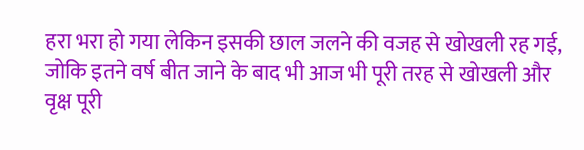हरा भरा हो गया लेकिन इसकी छाल जलने की वजह से खोखली रह गई, जोकि इतने वर्ष बीत जाने के बाद भी आज भी पूरी तरह से खोखली और वृक्ष पूरी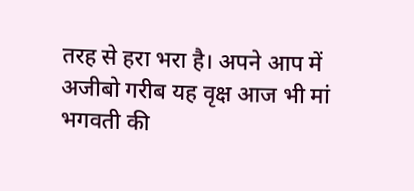तरह से हरा भरा है। अपने आप में अजीबो गरीब यह वृक्ष आज भी मां भगवती की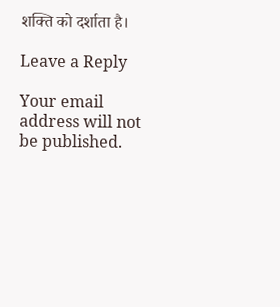शक्ति को दर्शाता है।

Leave a Reply

Your email address will not be published.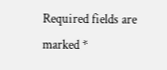Required fields are marked *